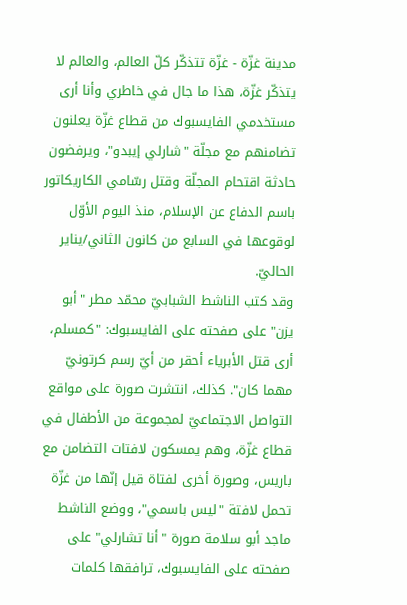مدينة غزّة - غزّة تتذكّر كلّ العالم، والعالم لا يتذكّر غزّة، هذا ما جال في خاطري وأنا أرى مستخدمي الفايسبوك من قطاع غزّة يعلنون تضامنهم مع مجلّة "شارلي إيبدو"، ويرفضون حادثة اقتحام المجلّة وقتل رسّامي الكاريكاتور باسم الدفاع عن الإسلام، منذ اليوم الأوّل لوقوعها في السابع من كانون الثاني/يناير الحاليّ.
وقد كتب الناشط الشبابيّ محمّد مطر "أبو يزن" على صفحته على الفايسبوك: "كمسلم، أرى قتل الأبرياء أحقر من أيّ رسم كرتونيّ مهما كان". كذلك، انتشرت صورة على مواقع التواصل الاجتماعيّ لمجموعة من الأطفال في قطاع غزّة، وهم يمسكون لافتات التضامن مع باريس، وصورة أخرى لفتاة قيل إنّها من غزّة تحمل لافتة "ليس باسمي"، ووضع الناشط ماجد أبو سلامة صورة "أنا تشارلي" على صفحته على الفايسبوك، ترافقها كلمات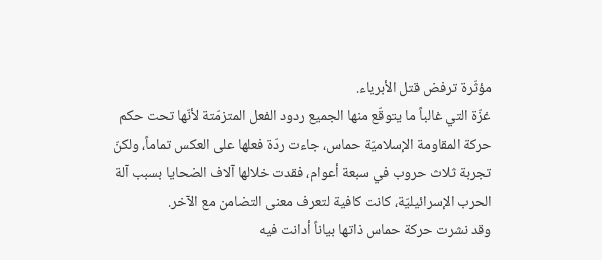مؤثّرة ترفض قتل الأبرياء.
غزّة التي غالباً ما يتوقّع منها الجميع ردود الفعل المتزمّتة لأنّها تحت حكم حركة المقاومة الإسلاميّة حماس، جاءت ردّة فعلها على العكس تماماً، ولكنّ تجربة ثلاث حروب في سبعة أعوام، فقدت خلالها آلاف الضحايا بسبب آلة الحرب الإسرائيليّة، كانت كافية لتعرف معنى التضامن مع الآخر.
وقد نشرت حركة حماس ذاتها بياناً أدانت فيه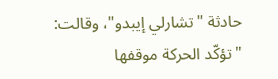حادثة "تشارلي إيبدو"، وقالت: "تؤكّد الحركة موقفها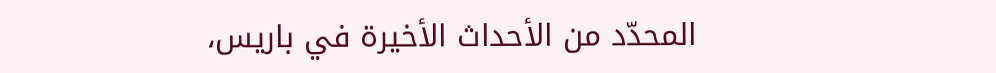المحدّد من الأحداث الأخيرة في باريس،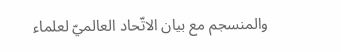والمنسجم مع بيان الاتّحاد العالميّ لعلماء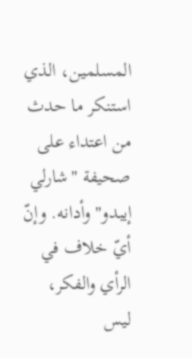المسلمين، الذي استنكر ما حدث من اعتداء على صحيفة "شارلي إيبدو" وأدانه. وإنّ أيّ خلاف في الرأي والفكر، ليس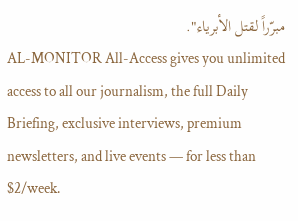مبرّراً لقتل الأبرياء".
AL-MONITOR All-Access gives you unlimited access to all our journalism, the full Daily Briefing, exclusive interviews, premium newsletters, and live events — for less than $2/week.